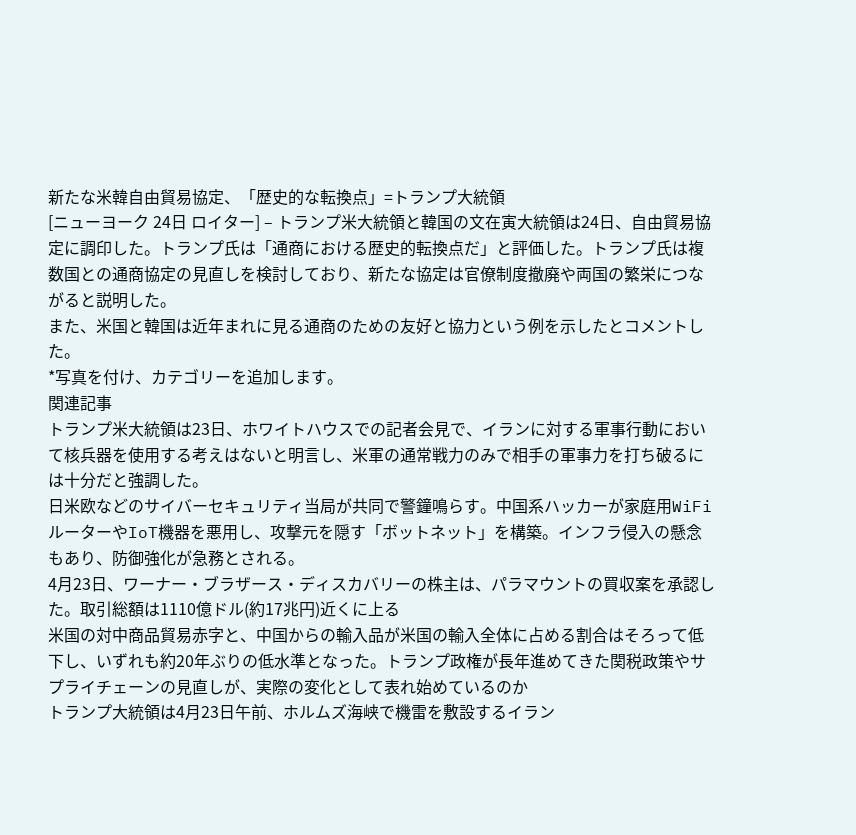新たな米韓自由貿易協定、「歴史的な転換点」=トランプ大統領
[ニューヨーク 24日 ロイター] – トランプ米大統領と韓国の文在寅大統領は24日、自由貿易協定に調印した。トランプ氏は「通商における歴史的転換点だ」と評価した。トランプ氏は複数国との通商協定の見直しを検討しており、新たな協定は官僚制度撤廃や両国の繁栄につながると説明した。
また、米国と韓国は近年まれに見る通商のための友好と協力という例を示したとコメントした。
*写真を付け、カテゴリーを追加します。
関連記事
トランプ米大統領は23日、ホワイトハウスでの記者会見で、イランに対する軍事行動において核兵器を使用する考えはないと明言し、米軍の通常戦力のみで相手の軍事力を打ち破るには十分だと強調した。
日米欧などのサイバーセキュリティ当局が共同で警鐘鳴らす。中国系ハッカーが家庭用WiFiルーターやIoT機器を悪用し、攻撃元を隠す「ボットネット」を構築。インフラ侵入の懸念もあり、防御強化が急務とされる。
4月23日、ワーナー・ブラザース・ディスカバリーの株主は、パラマウントの買収案を承認した。取引総額は1110億ドル(約17兆円)近くに上る
米国の対中商品貿易赤字と、中国からの輸入品が米国の輸入全体に占める割合はそろって低下し、いずれも約20年ぶりの低水準となった。トランプ政権が長年進めてきた関税政策やサプライチェーンの見直しが、実際の変化として表れ始めているのか
トランプ大統領は4月23日午前、ホルムズ海峡で機雷を敷設するイラン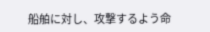船舶に対し、攻撃するよう命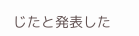じたと発表した